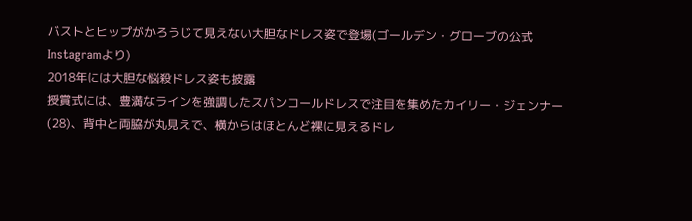バストとヒップがかろうじて見えない大胆なドレス姿で登場(ゴールデン・グローブの公式Instagramより)
2018年には大胆な悩殺ドレス姿も披露
授賞式には、豊満なラインを強調したスパンコールドレスで注目を集めたカイリー・ジェンナー(28)、背中と両脇が丸見えで、横からはほとんど裸に見えるドレ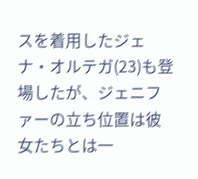スを着用したジェナ・オルテガ(23)も登場したが、ジェニファーの立ち位置は彼女たちとは一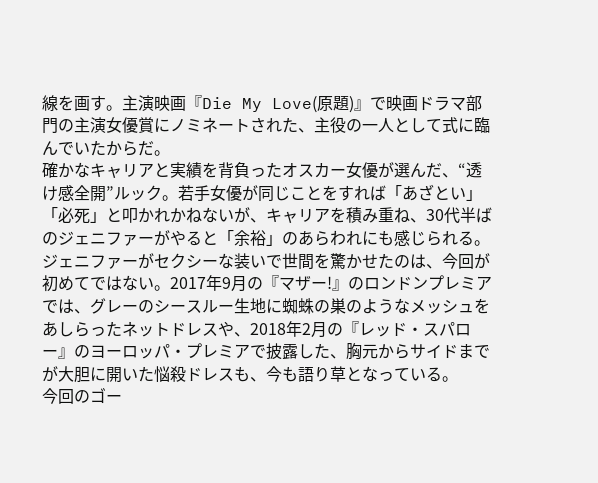線を画す。主演映画『Die My Love(原題)』で映画ドラマ部門の主演女優賞にノミネートされた、主役の一人として式に臨んでいたからだ。
確かなキャリアと実績を背負ったオスカー女優が選んだ、“透け感全開”ルック。若手女優が同じことをすれば「あざとい」「必死」と叩かれかねないが、キャリアを積み重ね、30代半ばのジェニファーがやると「余裕」のあらわれにも感じられる。
ジェニファーがセクシーな装いで世間を驚かせたのは、今回が初めてではない。2017年9月の『マザー!』のロンドンプレミアでは、グレーのシースルー生地に蜘蛛の巣のようなメッシュをあしらったネットドレスや、2018年2月の『レッド・スパロー』のヨーロッパ・プレミアで披露した、胸元からサイドまでが大胆に開いた悩殺ドレスも、今も語り草となっている。
今回のゴー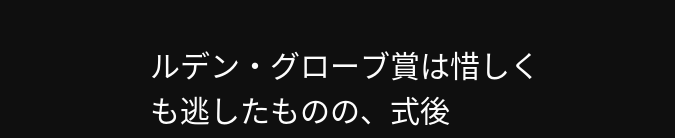ルデン・グローブ賞は惜しくも逃したものの、式後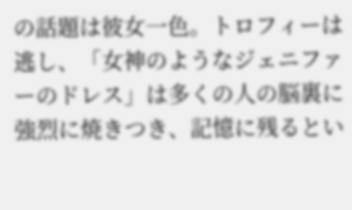の話題は彼女一色。トロフィーは逃し、「女神のようなジェニファーのドレス」は多くの人の脳裏に強烈に焼きつき、記憶に残るとい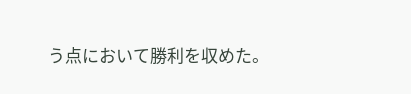う点において勝利を収めた。